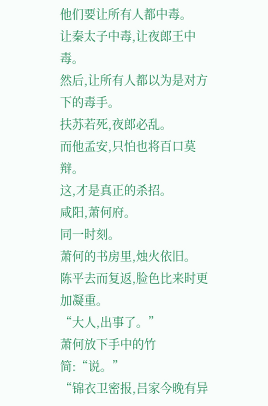他们要让所有人都中毒。
让秦太子中毒,让夜郎王中毒。
然后,让所有人都以为是对方下的毒手。
扶苏若死,夜郎必乱。
而他孟安,只怕也将百口莫辩。
这,才是真正的杀招。
咸阳,萧何府。
同一时刻。
萧何的书房里,烛火依旧。
陈平去而复返,脸色比来时更加凝重。
“大人,出事了。”
萧何放下手中的竹简:“说。”
“锦衣卫密报,吕家今晚有异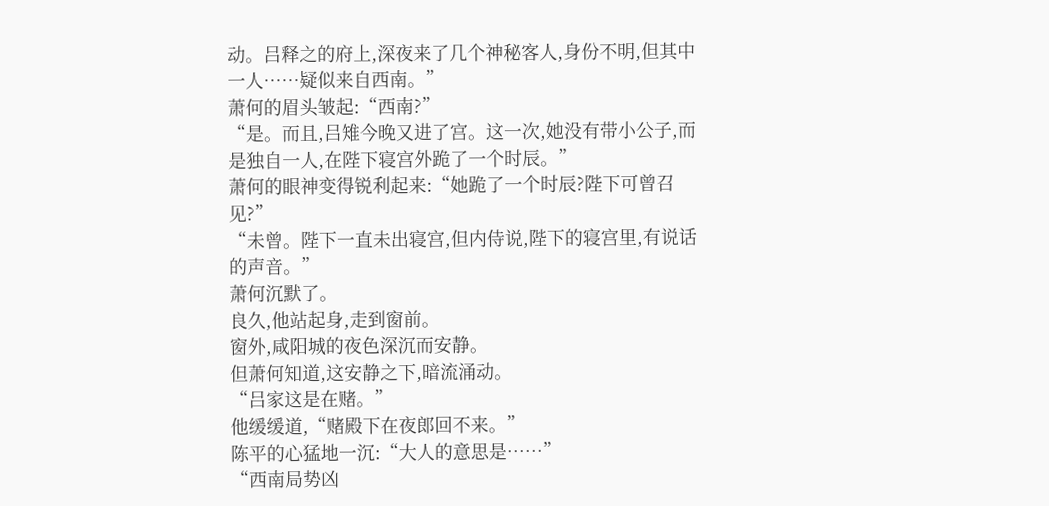动。吕释之的府上,深夜来了几个神秘客人,身份不明,但其中一人……疑似来自西南。”
萧何的眉头皱起:“西南?”
“是。而且,吕雉今晚又进了宫。这一次,她没有带小公子,而是独自一人,在陛下寝宫外跪了一个时辰。”
萧何的眼神变得锐利起来:“她跪了一个时辰?陛下可曾召见?”
“未曾。陛下一直未出寝宫,但内侍说,陛下的寝宫里,有说话的声音。”
萧何沉默了。
良久,他站起身,走到窗前。
窗外,咸阳城的夜色深沉而安静。
但萧何知道,这安静之下,暗流涌动。
“吕家这是在赌。”
他缓缓道,“赌殿下在夜郎回不来。”
陈平的心猛地一沉:“大人的意思是……”
“西南局势凶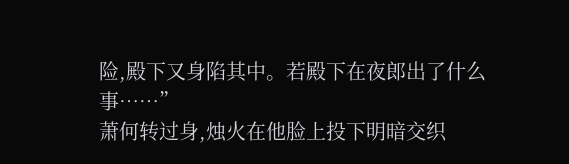险,殿下又身陷其中。若殿下在夜郎出了什么事……”
萧何转过身,烛火在他脸上投下明暗交织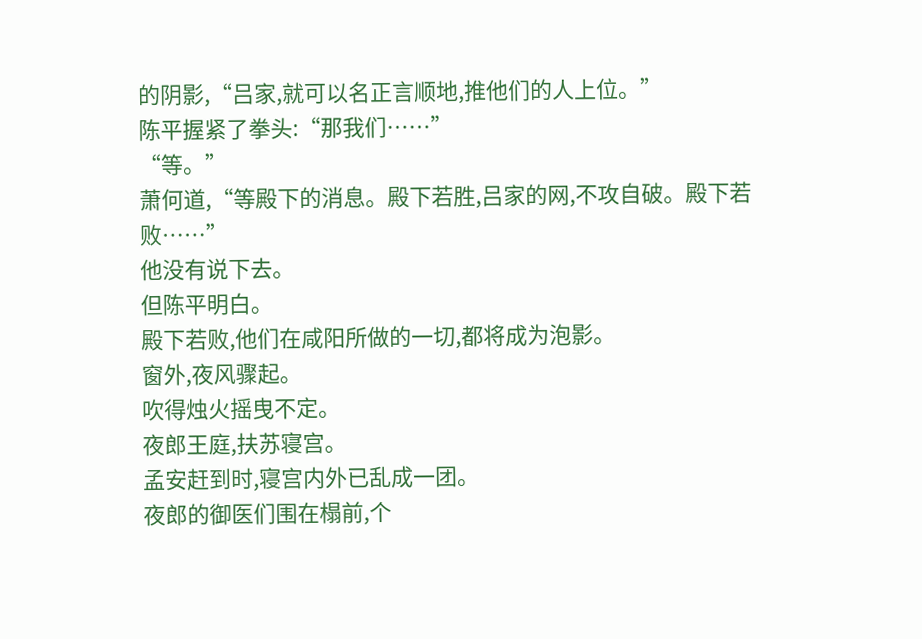的阴影,“吕家,就可以名正言顺地,推他们的人上位。”
陈平握紧了拳头:“那我们……”
“等。”
萧何道,“等殿下的消息。殿下若胜,吕家的网,不攻自破。殿下若败……”
他没有说下去。
但陈平明白。
殿下若败,他们在咸阳所做的一切,都将成为泡影。
窗外,夜风骤起。
吹得烛火摇曳不定。
夜郎王庭,扶苏寝宫。
孟安赶到时,寝宫内外已乱成一团。
夜郎的御医们围在榻前,个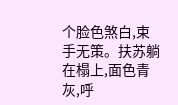个脸色煞白,束手无策。扶苏躺在榻上,面色青灰,呼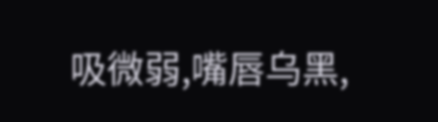吸微弱,嘴唇乌黑,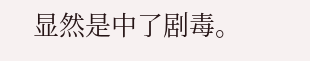显然是中了剧毒。